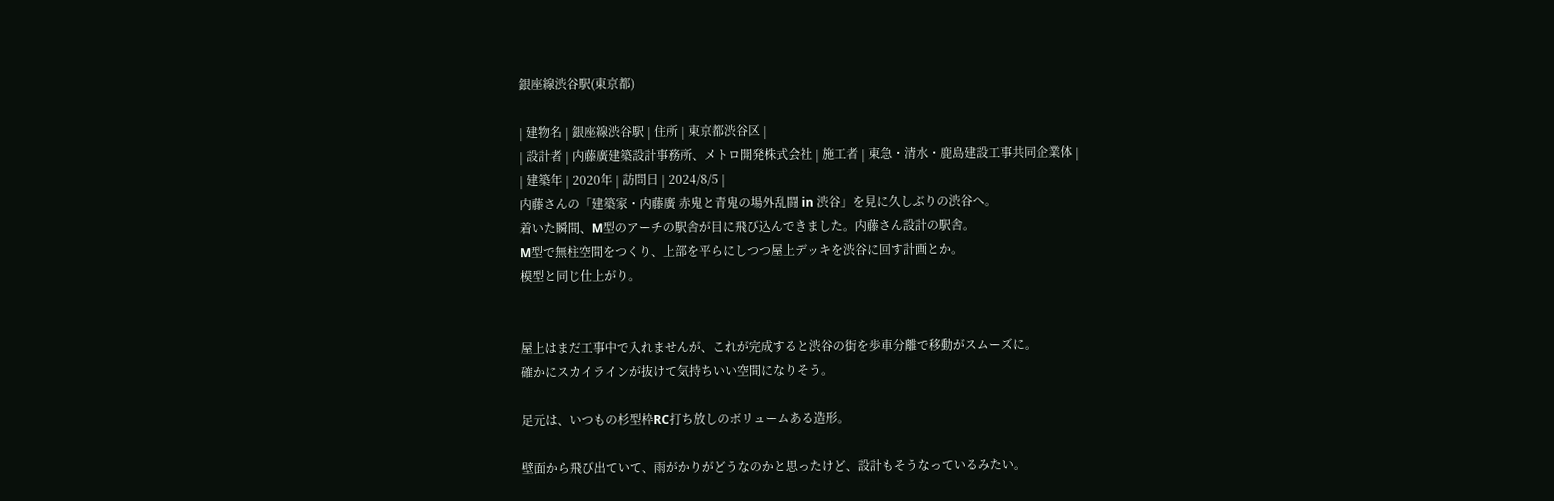銀座線渋谷駅(東京都)

| 建物名 | 銀座線渋谷駅 | 住所 | 東京都渋谷区 |
| 設計者 | 内藤廣建築設計事務所、メトロ開発株式会社 | 施工者 | 東急・清水・鹿島建設工事共同企業体 |
| 建築年 | 2020年 | 訪問日 | 2024/8/5 |
内藤さんの「建築家・内藤廣 赤鬼と青鬼の場外乱闘 in 渋谷」を見に久しぶりの渋谷へ。
着いた瞬間、M型のアーチの駅舎が目に飛び込んできました。内藤さん設計の駅舎。
M型で無柱空間をつくり、上部を平らにしつつ屋上デッキを渋谷に回す計画とか。
模型と同じ仕上がり。


屋上はまだ工事中で入れませんが、これが完成すると渋谷の街を歩車分離で移動がスムーズに。
確かにスカイラインが抜けて気持ちいい空間になりそう。

足元は、いつもの杉型枠RC打ち放しのボリュームある造形。

壁面から飛び出ていて、雨がかりがどうなのかと思ったけど、設計もそうなっているみたい。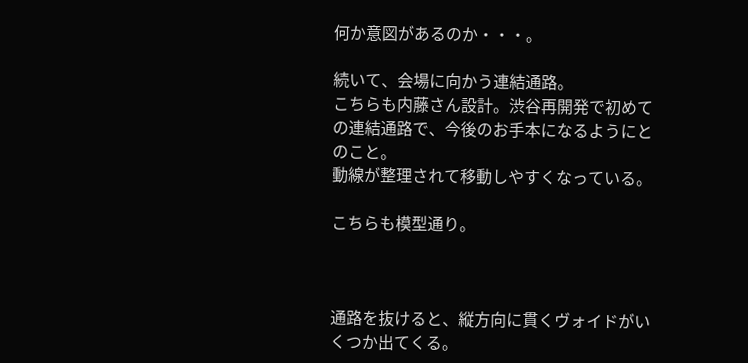何か意図があるのか・・・。

続いて、会場に向かう連結通路。
こちらも内藤さん設計。渋谷再開発で初めての連結通路で、今後のお手本になるようにとのこと。
動線が整理されて移動しやすくなっている。

こちらも模型通り。



通路を抜けると、縦方向に貫くヴォイドがいくつか出てくる。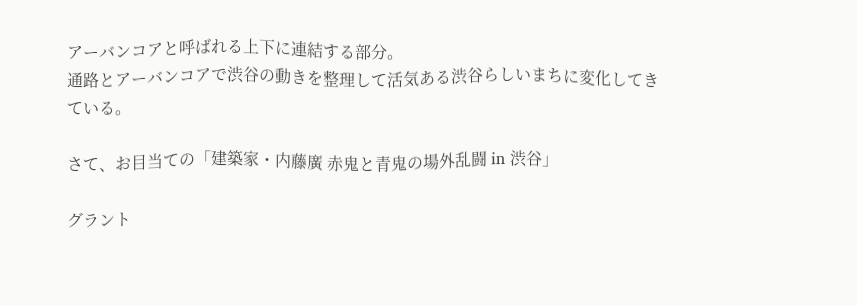アーバンコアと呼ばれる上下に連結する部分。
通路とアーバンコアで渋谷の動きを整理して活気ある渋谷らしいまちに変化してきている。

さて、お目当ての「建築家・内藤廣 赤鬼と青鬼の場外乱闘 in 渋谷」

グラント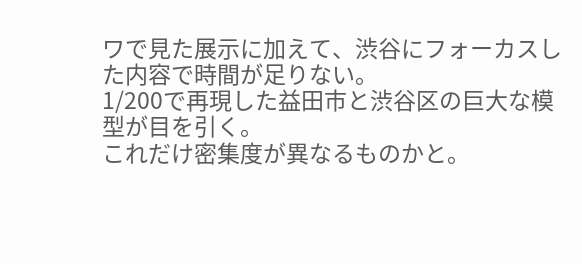ワで見た展示に加えて、渋谷にフォーカスした内容で時間が足りない。
1/200で再現した益田市と渋谷区の巨大な模型が目を引く。
これだけ密集度が異なるものかと。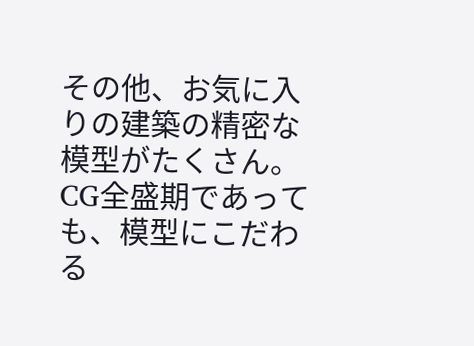その他、お気に入りの建築の精密な模型がたくさん。
CG全盛期であっても、模型にこだわる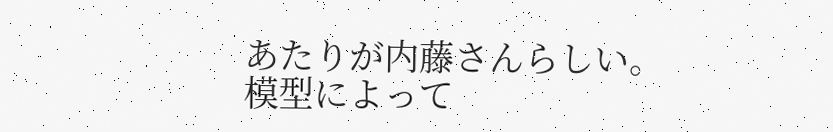あたりが内藤さんらしい。
模型によって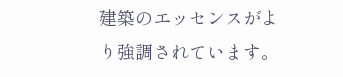建築のエッセンスがより強調されています。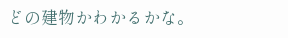どの建物かわかるかな。